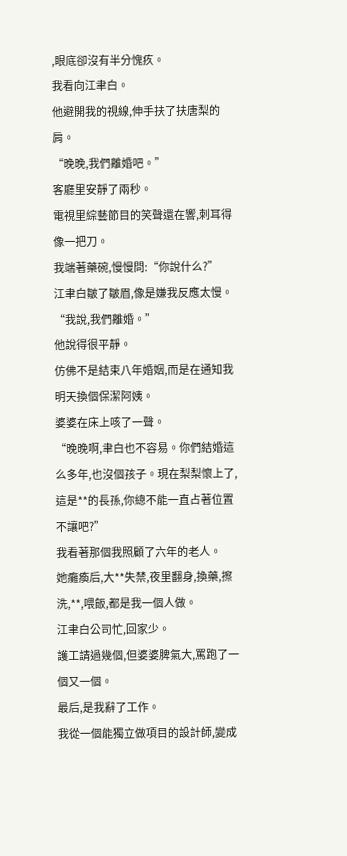,眼底卻沒有半分愧疚。
我看向江聿白。
他避開我的視線,伸手扶了扶唐梨的肩。
“晚晚,我們離婚吧。”
客廳里安靜了兩秒。
電視里綜藝節目的笑聲還在響,刺耳得像一把刀。
我端著藥碗,慢慢問:“你說什么?”
江聿白皺了皺眉,像是嫌我反應太慢。
“我說,我們離婚。”
他說得很平靜。
仿佛不是結束八年婚姻,而是在通知我明天換個保潔阿姨。
婆婆在床上咳了一聲。
“晚晚啊,聿白也不容易。你們結婚這么多年,也沒個孩子。現在梨梨懷上了,這是**的長孫,你總不能一直占著位置不讓吧?”
我看著那個我照顧了六年的老人。
她癱瘓后,大**失禁,夜里翻身,換藥,擦洗,**,喂飯,都是我一個人做。
江聿白公司忙,回家少。
護工請過幾個,但婆婆脾氣大,罵跑了一個又一個。
最后,是我辭了工作。
我從一個能獨立做項目的設計師,變成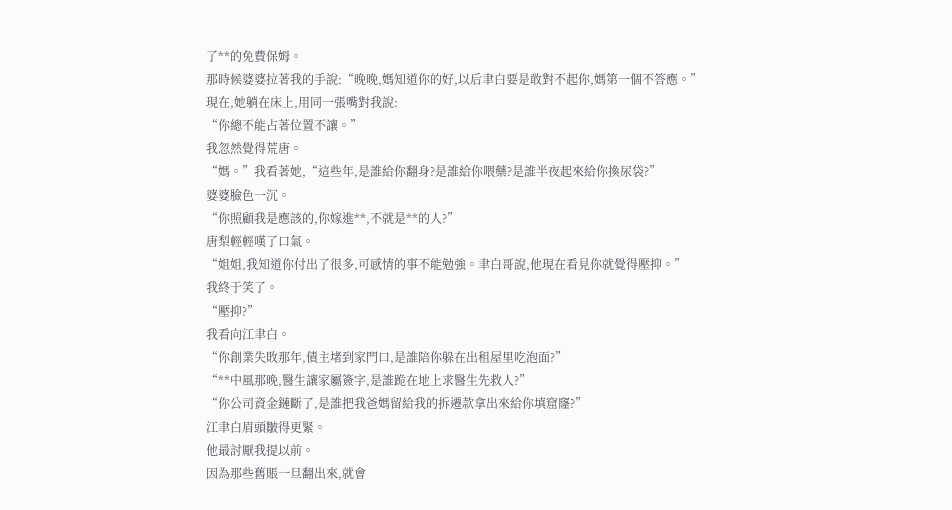了**的免費保姆。
那時候婆婆拉著我的手說:“晚晚,媽知道你的好,以后聿白要是敢對不起你,媽第一個不答應。”
現在,她躺在床上,用同一張嘴對我說:
“你總不能占著位置不讓。”
我忽然覺得荒唐。
“媽。”我看著她,“這些年,是誰給你翻身?是誰給你喂藥?是誰半夜起來給你換尿袋?”
婆婆臉色一沉。
“你照顧我是應該的,你嫁進**,不就是**的人?”
唐梨輕輕嘆了口氣。
“姐姐,我知道你付出了很多,可感情的事不能勉強。聿白哥說,他現在看見你就覺得壓抑。”
我終于笑了。
“壓抑?”
我看向江聿白。
“你創業失敗那年,債主堵到家門口,是誰陪你躲在出租屋里吃泡面?”
“**中風那晚,醫生讓家屬簽字,是誰跪在地上求醫生先救人?”
“你公司資金鏈斷了,是誰把我爸媽留給我的拆遷款拿出來給你填窟窿?”
江聿白眉頭皺得更緊。
他最討厭我提以前。
因為那些舊賬一旦翻出來,就會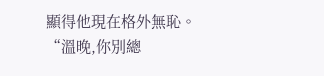顯得他現在格外無恥。
“溫晚,你別總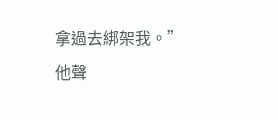拿過去綁架我。”
他聲